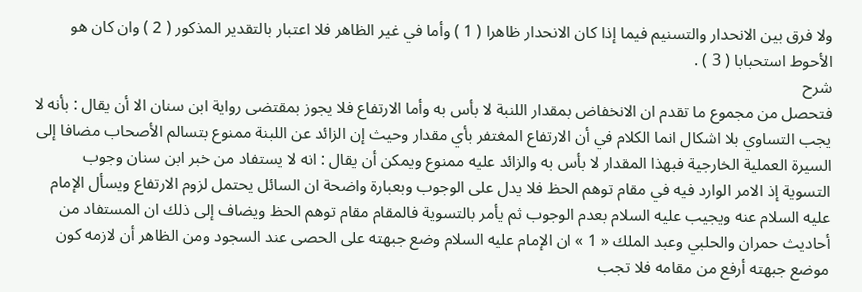ولا فرق بين الانحدار والتسنيم فيما إذا كان الانحدار ظاهرا ( 1 ) وأما في غير الظاهر فلا اعتبار بالتقدير المذكور ( 2 ) وان كان هو الأحوط استحبابا ( 3 ) .
شرح
فتحصل من مجموع ما تقدم ان الانخفاض بمقدار اللنبة لا بأس به وأما الارتفاع فلا يجوز بمقتضى رواية ابن سنان الا أن يقال : بأنه لا يجب التساوي بلا اشكال انما الكلام في أن الارتفاع المغتفر بأي مقدار وحيث إن الزائد عن اللبنة ممنوع بتسالم الأصحاب مضافا إلى السيرة العملية الخارجية فبهذا المقدار لا بأس به والزائد عليه ممنوع ويمكن أن يقال : انه لا يستفاد من خبر ابن سنان وجوب التسوية إذ الامر الوارد فيه في مقام توهم الحظ فلا يدل على الوجوب وبعبارة واضحة ان السائل يحتمل لزوم الارتفاع ويسأل الإمام عليه السلام عنه ويجيب عليه السلام بعدم الوجوب ثم يأمر بالتسوية فالمقام مقام توهم الحظ ويضاف إلى ذلك ان المستفاد من أحاديث حمران والحلبي وعبد الملك « 1 » ان الإمام عليه السلام وضع جبهته على الحصى عند السجود ومن الظاهر أن لازمه كون موضع جبهته أرفع من مقامه فلا تجب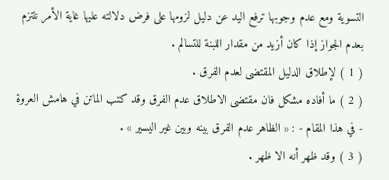التسوية ومع عدم وجوبها ترفع اليد عن دليل لزومها على فرض دلالته عليها غاية الأمر نلتزم بعدم الجواز إذا كان أزيد من مقدار اللبنة للتسالم .
( 1 ) لإطلاق الدليل المقتضى لعدم الفرق .
( 2 ) ما أفاده مشكل فان مقتضى الاطلاق عدم الفرق وقد كتب الماتن في هامش العروة - في هذا المقام - : « الظاهر عدم الفرق بينه وبين غير اليسير » .
( 3 ) وقد ظهر أنه الا ظهر .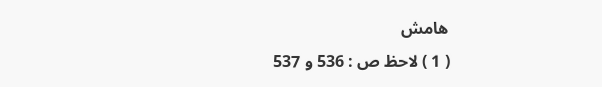هامش
( 1 ) لاحظ ص : 536 و 537